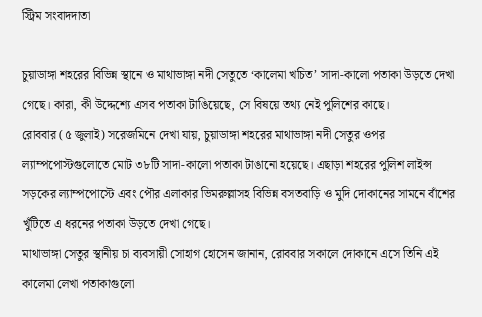স্ট্রিম সংবাদদাতা

চুয়াডাঙ্গা শহরের বিভিন্ন স্থানে ও মাথাভাঙ্গা নদী সেতুতে ‘কালেমা খচিত’ সাদা-কালো পতাকা উড়তে দেখা গেছে। কারা, কী উদ্দেশ্যে এসব পতাকা টাঙিয়েছে, সে বিষয়ে তথ্য নেই পুলিশের কাছে।
রোববার (৫ জুলাই) সরেজমিনে দেখা যায়, চুয়াডাঙ্গা শহরের মাথাভাঙ্গা নদী সেতুর ওপর ল্যাম্পপোস্টগুলোতে মোট ৩৮টি সাদা-কালো পতাকা টাঙানো হয়েছে। এছাড়া শহরের পুলিশ লাইন্স সড়কের ল্যাম্পপোস্টে এবং পৌর এলাকার ভিমরুল্লাসহ বিভিন্ন বসতবাড়ি ও মুদি দোকানের সামনে বাঁশের খুঁটিতে এ ধরনের পতাকা উড়তে দেখা গেছে।
মাথাভাঙ্গা সেতুর স্থানীয় চা ব্যবসায়ী সোহাগ হোসেন জানান, রোববার সকালে দোকানে এসে তিনি এই কালেমা লেখা পতাকাগুলো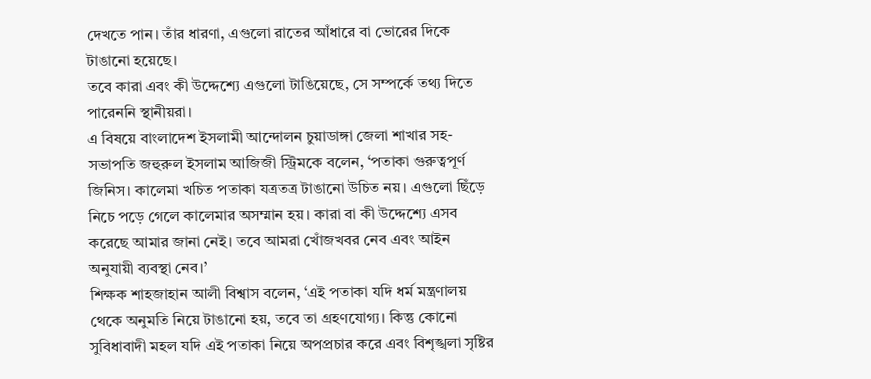দেখতে পান। তাঁর ধারণা, এগুলো রাতের আঁধারে বা ভোরের দিকে টাঙানো হয়েছে।
তবে কারা এবং কী উদ্দেশ্যে এগুলো টাঙিয়েছে, সে সম্পর্কে তথ্য দিতে পারেননি স্থানীয়রা।
এ বিষয়ে বাংলাদেশ ইসলামী আন্দোলন চুয়াডাঙ্গা জেলা শাখার সহ-সভাপতি জহুরুল ইসলাম আজিজী স্ট্রিমকে বলেন, ‘পতাকা গুরুত্বপূর্ণ জিনিস। কালেমা খচিত পতাকা যত্রতত্র টাঙানো উচিত নয়। এগুলো ছিঁড়ে নিচে পড়ে গেলে কালেমার অসম্মান হয়। কারা বা কী উদ্দেশ্যে এসব করেছে আমার জানা নেই। তবে আমরা খোঁজখবর নেব এবং আইন অনুযায়ী ব্যবস্থা নেব।’
শিক্ষক শাহজাহান আলী বিশ্বাস বলেন, ‘এই পতাকা যদি ধর্ম মন্ত্রণালয় থেকে অনুমতি নিয়ে টাঙানো হয়, তবে তা গ্রহণযোগ্য। কিন্তু কোনো সুবিধাবাদী মহল যদি এই পতাকা নিয়ে অপপ্রচার করে এবং বিশৃঙ্খলা সৃষ্টির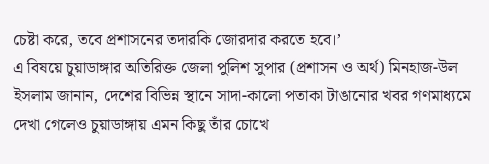চেষ্টা করে, তবে প্রশাসনের তদারকি জোরদার করতে হবে।’
এ বিষয়ে চুয়াডাঙ্গার অতিরিক্ত জেলা পুলিশ সুপার (প্রশাসন ও অর্থ) মিনহাজ-উল ইসলাম জানান, দেশের বিভিন্ন স্থানে সাদা-কালো পতাকা টাঙানোর খবর গণমাধ্যমে দেখা গেলেও চুয়াডাঙ্গায় এমন কিছু তাঁর চোখে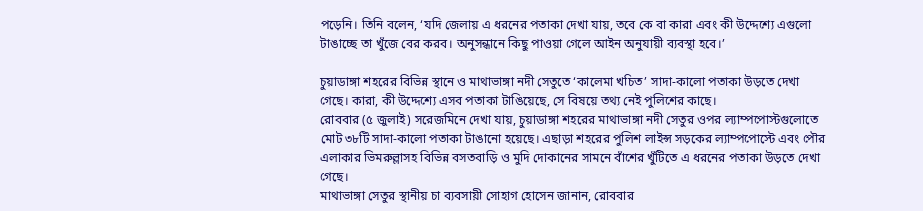পড়েনি। তিনি বলেন, ‘যদি জেলায় এ ধরনের পতাকা দেখা যায়, তবে কে বা কারা এবং কী উদ্দেশ্যে এগুলো টাঙাচ্ছে তা খুঁজে বের করব। অনুসন্ধানে কিছু পাওয়া গেলে আইন অনুযায়ী ব্যবস্থা হবে।’

চুয়াডাঙ্গা শহরের বিভিন্ন স্থানে ও মাথাভাঙ্গা নদী সেতুতে ‘কালেমা খচিত’ সাদা-কালো পতাকা উড়তে দেখা গেছে। কারা, কী উদ্দেশ্যে এসব পতাকা টাঙিয়েছে, সে বিষয়ে তথ্য নেই পুলিশের কাছে।
রোববার (৫ জুলাই) সরেজমিনে দেখা যায়, চুয়াডাঙ্গা শহরের মাথাভাঙ্গা নদী সেতুর ওপর ল্যাম্পপোস্টগুলোতে মোট ৩৮টি সাদা-কালো পতাকা টাঙানো হয়েছে। এছাড়া শহরের পুলিশ লাইন্স সড়কের ল্যাম্পপোস্টে এবং পৌর এলাকার ভিমরুল্লাসহ বিভিন্ন বসতবাড়ি ও মুদি দোকানের সামনে বাঁশের খুঁটিতে এ ধরনের পতাকা উড়তে দেখা গেছে।
মাথাভাঙ্গা সেতুর স্থানীয় চা ব্যবসায়ী সোহাগ হোসেন জানান, রোববার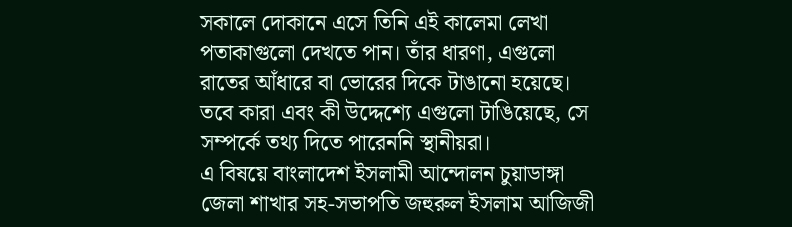সকালে দোকানে এসে তিনি এই কালেমা লেখা পতাকাগুলো দেখতে পান। তাঁর ধারণা, এগুলো রাতের আঁধারে বা ভোরের দিকে টাঙানো হয়েছে।
তবে কারা এবং কী উদ্দেশ্যে এগুলো টাঙিয়েছে, সে সম্পর্কে তথ্য দিতে পারেননি স্থানীয়রা।
এ বিষয়ে বাংলাদেশ ইসলামী আন্দোলন চুয়াডাঙ্গা জেলা শাখার সহ-সভাপতি জহুরুল ইসলাম আজিজী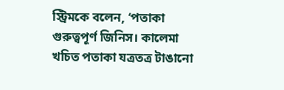স্ট্রিমকে বলেন, ‘পতাকা গুরুত্বপূর্ণ জিনিস। কালেমা খচিত পতাকা যত্রতত্র টাঙানো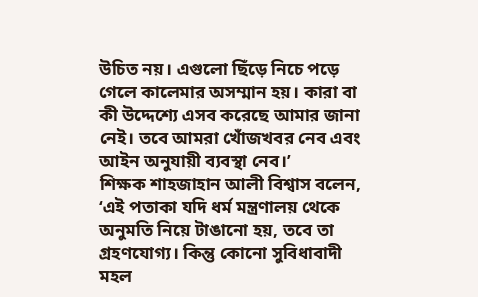উচিত নয়। এগুলো ছিঁড়ে নিচে পড়ে গেলে কালেমার অসম্মান হয়। কারা বা কী উদ্দেশ্যে এসব করেছে আমার জানা নেই। তবে আমরা খোঁজখবর নেব এবং আইন অনুযায়ী ব্যবস্থা নেব।’
শিক্ষক শাহজাহান আলী বিশ্বাস বলেন, ‘এই পতাকা যদি ধর্ম মন্ত্রণালয় থেকে অনুমতি নিয়ে টাঙানো হয়, তবে তা গ্রহণযোগ্য। কিন্তু কোনো সুবিধাবাদী মহল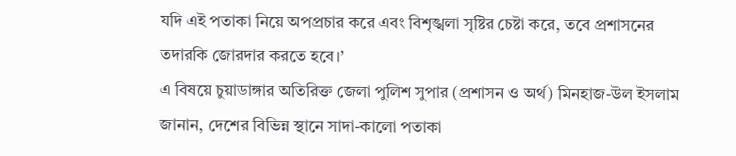যদি এই পতাকা নিয়ে অপপ্রচার করে এবং বিশৃঙ্খলা সৃষ্টির চেষ্টা করে, তবে প্রশাসনের তদারকি জোরদার করতে হবে।’
এ বিষয়ে চুয়াডাঙ্গার অতিরিক্ত জেলা পুলিশ সুপার (প্রশাসন ও অর্থ) মিনহাজ-উল ইসলাম জানান, দেশের বিভিন্ন স্থানে সাদা-কালো পতাকা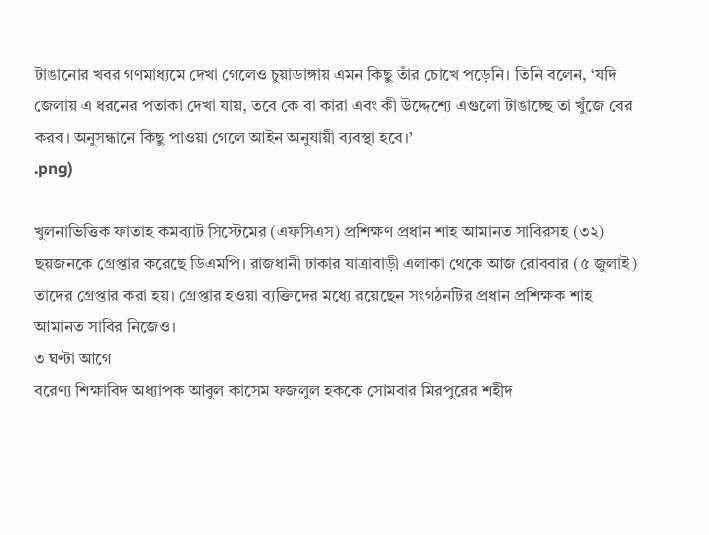টাঙানোর খবর গণমাধ্যমে দেখা গেলেও চুয়াডাঙ্গায় এমন কিছু তাঁর চোখে পড়েনি। তিনি বলেন, ‘যদি জেলায় এ ধরনের পতাকা দেখা যায়, তবে কে বা কারা এবং কী উদ্দেশ্যে এগুলো টাঙাচ্ছে তা খুঁজে বের করব। অনুসন্ধানে কিছু পাওয়া গেলে আইন অনুযায়ী ব্যবস্থা হবে।’
.png)

খুলনাভিত্তিক ফাতাহ কমব্যাট সিস্টেমের (এফসিএস) প্রশিক্ষণ প্রধান শাহ আমানত সাবিরসহ (৩২) ছয়জনকে গ্রেপ্তার করেছে ডিএমপি। রাজধানী ঢাকার যাত্রাবাড়ী এলাকা থেকে আজ রোববার (৫ জুলাই) তাদের গ্রেপ্তার করা হয়। গ্রেপ্তার হওয়া ব্যক্তিদের মধ্যে রয়েছেন সংগঠনটির প্রধান প্রশিক্ষক শাহ আমানত সাবির নিজেও।
৩ ঘণ্টা আগে
বরেণ্য শিক্ষাবিদ অধ্যাপক আবুল কাসেম ফজলুল হককে সোমবার মিরপুরের শহীদ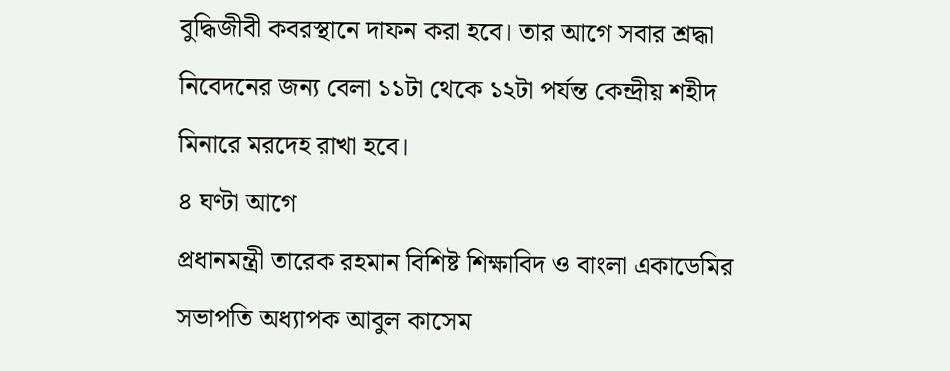বুদ্ধিজীবী কবরস্থানে দাফন করা হবে। তার আগে সবার শ্রদ্ধা নিবেদনের জন্য বেলা ১১টা থেকে ১২টা পর্যন্ত কেন্দ্রীয় শহীদ মিনারে মরদেহ রাখা হবে।
৪ ঘণ্টা আগে
প্রধানমন্ত্রী তারেক রহমান বিশিষ্ট শিক্ষাবিদ ও বাংলা একাডেমির সভাপতি অধ্যাপক আবুল কাসেম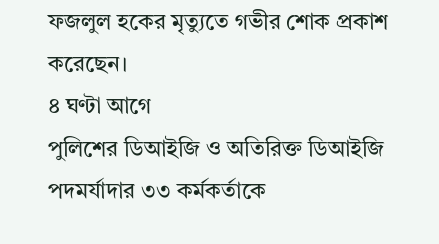ফজলুল হকের মৃত্যুতে গভীর শোক প্রকাশ করেছেন।
৪ ঘণ্টা আগে
পুলিশের ডিআইজি ও অতিরিক্ত ডিআইজি পদমর্যাদার ৩৩ কর্মকর্তাকে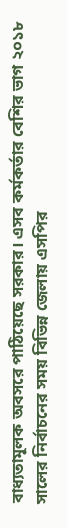বাধ্যতামূলক অবসরে পাঠিয়েছে সরকার। এসব কর্মকর্তার বেশির ভাগ ২০১৮ সালের নির্বাচনের সময় বিভিন্ন জেলায় এসপির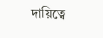দায়িত্বে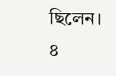ছিলেন।
৪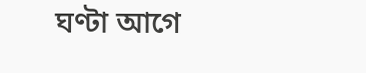ঘণ্টা আগে